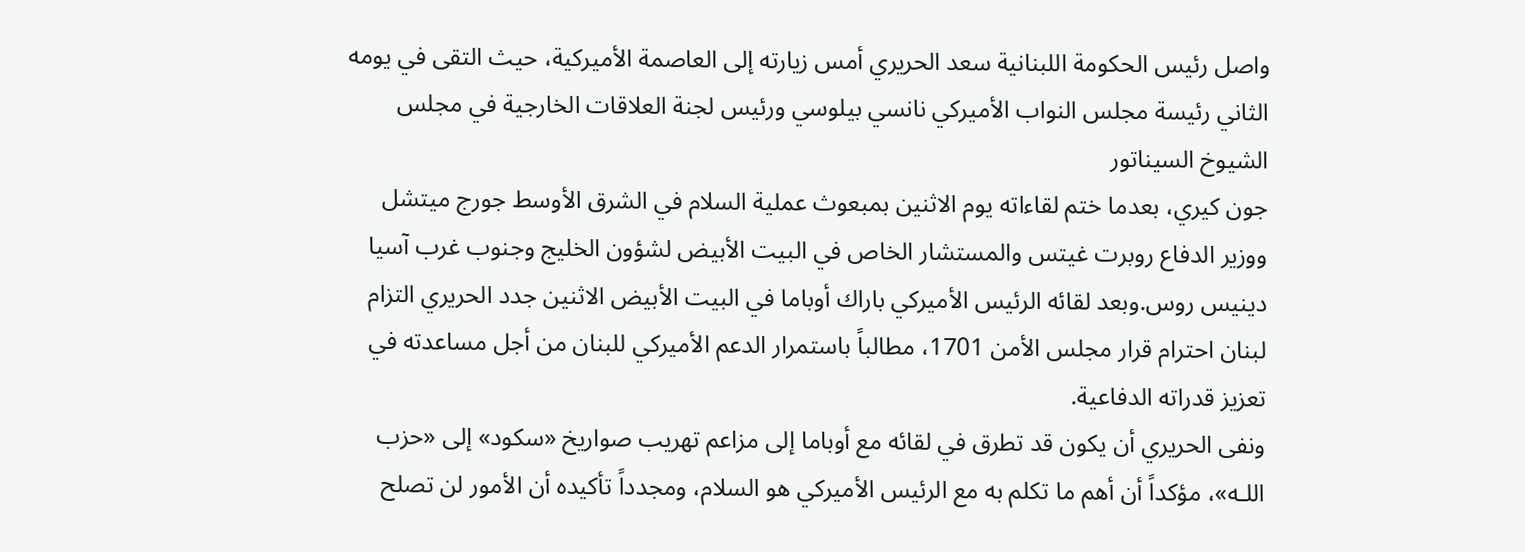واصل رئيس الحكومة اللبنانية سعد الحريري أمس زيارته إلى العاصمة الأميركية، حيث التقى في يومه الثاني رئيسة مجلس النواب الأميركي نانسي بيلوسي ورئيس لجنة العلاقات الخارجية في مجلس الشيوخ السيناتور
جون كيري، بعدما ختم لقاءاته يوم الاثنين بمبعوث عملية السلام في الشرق الأوسط جورج ميتشل ووزير الدفاع روبرت غيتس والمستشار الخاص في البيت الأبيض لشؤون الخليج وجنوب غرب آسيا دينيس روس.وبعد لقائه الرئيس الأميركي باراك أوباما في البيت الأبيض الاثنين جدد الحريري التزام لبنان احترام قرار مجلس الأمن 1701، مطالباً باستمرار الدعم الأميركي للبنان من أجل مساعدته في تعزيز قدراته الدفاعية.
ونفى الحريري أن يكون قد تطرق في لقائه مع أوباما إلى مزاعم تهريب صواريخ «سكود» إلى «حزب اللـه»، مؤكداً أن أهم ما تكلم به مع الرئيس الأميركي هو السلام، ومجدداً تأكيده أن الأمور لن تصلح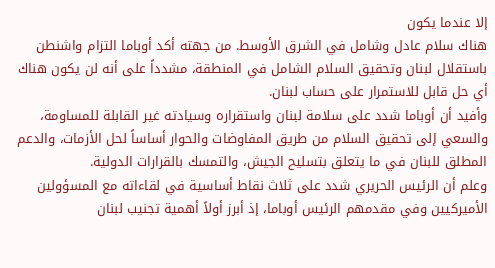إلا عندما يكون
هناك سلام عادل وشامل في الشرق الأوسط. من جهته أكد أوباما التزام واشنطن باستقلال لبنان وتحقيق السلام الشامل في المنطقة، مشدداً على أنه لن يكون هناك أي حل قابل للاستمرار على حساب لبنان.
وأفيد أن أوباما شدد على سلامة لبنان واستقراره وسيادته غير القابلة للمساومة، والسعي إلى تحقيق السلام من طريق المفاوضات والحوار أساساً لحل الأزمات، والدعم المطلق للبنان في ما يتعلق بتسليح الجيش، والتمسك بالقرارات الدولية.
وعلم أن الرئيس الحريري شدد على ثلاث نقاط أساسية في لقاءاته مع المسؤولين الأميركيين وفي مقدمهم الرئيس أوباما، إذ أبرز أولاً أهمية تجنيب لبنان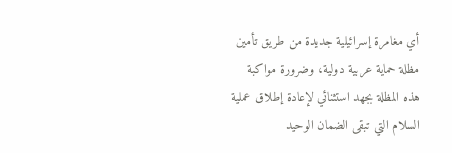أي مغامرة إسرائيلية جديدة من طريق تأمين مظلة حماية عربية دولية، وضرورة مواكبة
هذه المظلة بجهد استثنائي لإعادة إطلاق عملية السلام التي تبقى الضمان الوحيد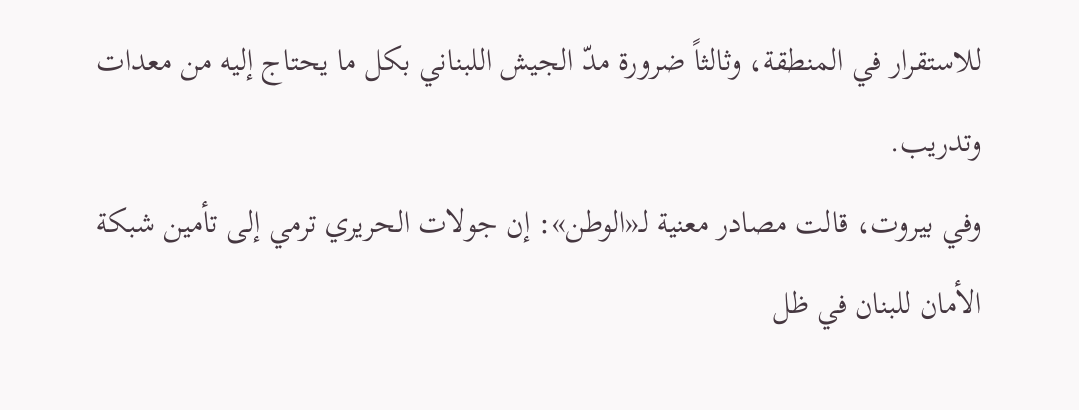للاستقرار في المنطقة، وثالثاً ضرورة مدّ الجيش اللبناني بكل ما يحتاج إليه من معدات وتدريب.
وفي بيروت، قالت مصادر معنية لـ«الوطن»: إن جولات الحريري ترمي إلى تأمين شبكة الأمان للبنان في ظل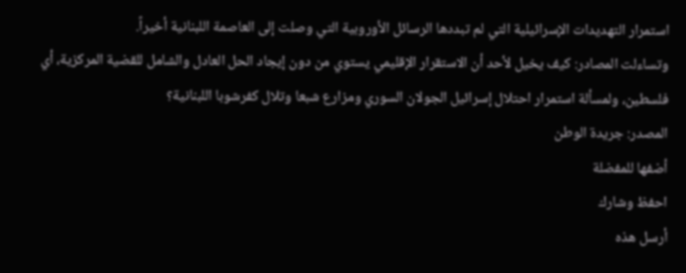استمرار التهديدات الإسرائيلية التي لم تبددها الرسائل الأوروبية التي وصلت إلى العاصمة اللبنانية أخيراً.
وتساءلت المصادر: كيف يخيل لأحد أن الاستقرار الإقليمي يستوي من دون إيجاد الحل العادل والشامل للقضية المركزية، أي فلسطين، ولمسألة استمرار احتلال إسرائيل الجولان السوري ومزارع شبعا وتلال كفرشوبا اللبنانية؟
المصدر: جريدة الوطن
أضفها للمفضلة
احفظ وشارك
أرسل هذه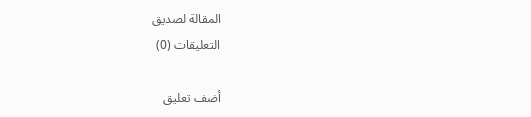المقالة لصديق
التعليقات (0)

أضف تعليق